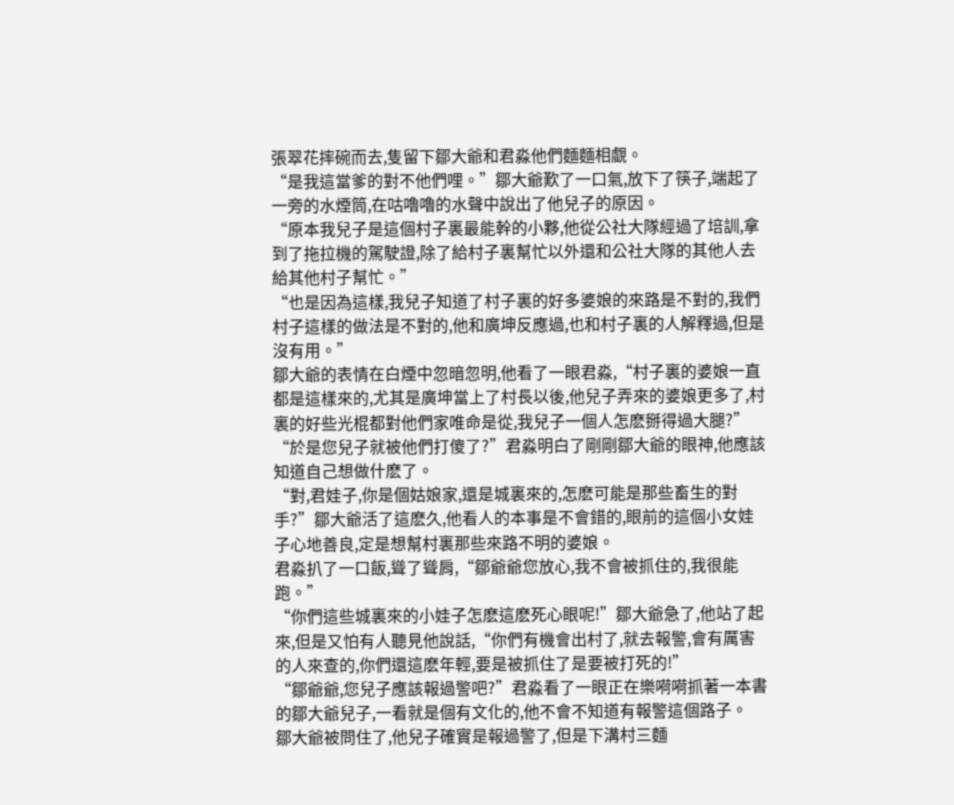張翠花摔碗而去,隻留下鄒大爺和君淼他們麵麵相覷。
“是我這當爹的對不他們哩。”鄒大爺歎了一口氣,放下了筷子,端起了一旁的水煙筒,在咕嚕嚕的水聲中說出了他兒子的原因。
“原本我兒子是這個村子裏最能幹的小夥,他從公社大隊經過了培訓,拿到了拖拉機的駕駛證,除了給村子裏幫忙以外還和公社大隊的其他人去給其他村子幫忙。”
“也是因為這樣,我兒子知道了村子裏的好多婆娘的來路是不對的,我們村子這樣的做法是不對的,他和廣坤反應過,也和村子裏的人解釋過,但是沒有用。”
鄒大爺的表情在白煙中忽暗忽明,他看了一眼君淼,“村子裏的婆娘一直都是這樣來的,尤其是廣坤當上了村長以後,他兒子弄來的婆娘更多了,村裏的好些光棍都對他們家唯命是從,我兒子一個人怎麽掰得過大腿?”
“於是您兒子就被他們打傻了?”君淼明白了剛剛鄒大爺的眼神,他應該知道自己想做什麽了。
“對,君娃子,你是個姑娘家,還是城裏來的,怎麽可能是那些畜生的對手?”鄒大爺活了這麽久,他看人的本事是不會錯的,眼前的這個小女娃子心地善良,定是想幫村裏那些來路不明的婆娘。
君淼扒了一口飯,聳了聳肩,“鄒爺爺您放心,我不會被抓住的,我很能跑。”
“你們這些城裏來的小娃子怎麽這麽死心眼呢!”鄒大爺急了,他站了起來,但是又怕有人聽見他說話,“你們有機會出村了,就去報警,會有厲害的人來查的,你們還這麽年輕,要是被抓住了是要被打死的!”
“鄒爺爺,您兒子應該報過警吧?”君淼看了一眼正在樂嗬嗬抓著一本書的鄒大爺兒子,一看就是個有文化的,他不會不知道有報警這個路子。
鄒大爺被問住了,他兒子確實是報過警了,但是下溝村三麵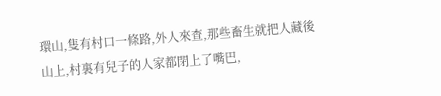環山,隻有村口一條路,外人來查,那些畜生就把人藏後山上,村裏有兒子的人家都閉上了嘴巴,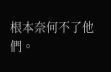根本奈何不了他們。